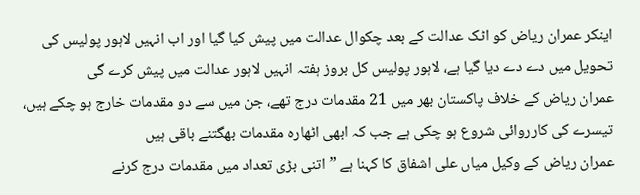اینکر عمران ریاض کو اٹک عدالت کے بعد چکوال عدالت میں پیش کیا گیا اور اب انہیں لاہور پولیس کی تحویل میں دے دے دیا گیا ہے، لاہور پولیس کل بروز ہفتہ انہیں لاہور عدالت میں پیش کرے گی
عمران ریاض کے خلاف پاکستان بھر میں 21 مقدمات درج تھے، جن میں سے دو مقدمات خارج ہو چکے ہیں، تیسرے کی کارروائی شروع ہو چکی ہے جب کہ ابھی اٹھارہ مقدمات بھگتنے باقی ہیں
عمران ریاض کے وکیل میاں علی اشفاق کا کہنا ہے ”اتنی بڑی تعداد میں مقدمات درج کرنے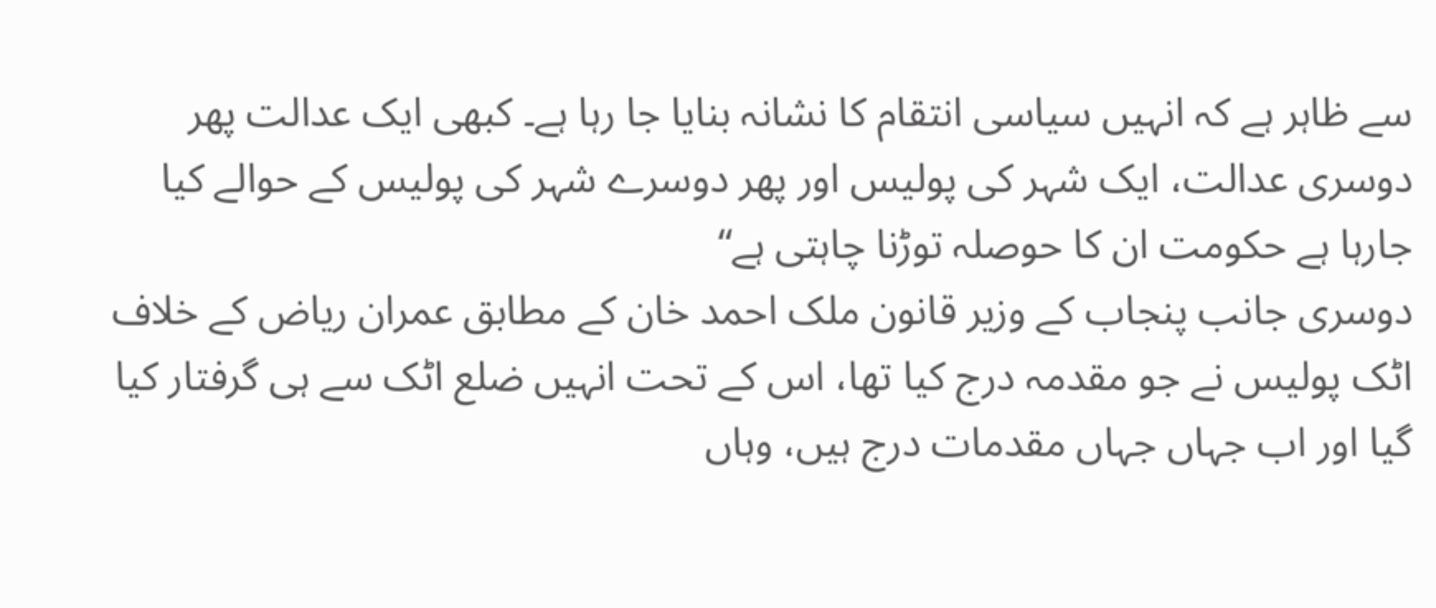سے ظاہر ہے کہ انہیں سیاسی انتقام کا نشانہ بنایا جا رہا ہے۔ کبھی ایک عدالت پھر دوسری عدالت، ایک شہر کی پولیس اور پھر دوسرے شہر کی پولیس کے حوالے کیا جارہا ہے حکومت ان کا حوصلہ توڑنا چاہتی ہے“
دوسری جانب پنجاب کے وزیر قانون ملک احمد خان کے مطابق عمران ریاض کے خلاف اٹک پولیس نے جو مقدمہ درج کیا تھا، اس کے تحت انہیں ضلع اٹک سے ہی گرفتار کیا گیا اور اب جہاں جہاں مقدمات درج ہیں، وہاں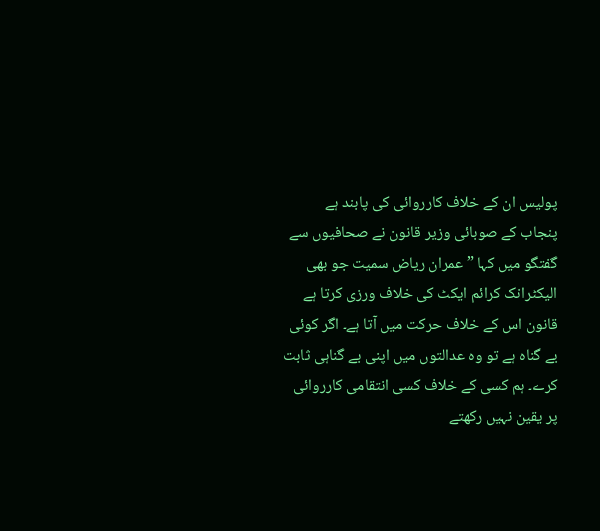پولیس ان کے خلاف کارروائی کی پابند ہے
پنجاب کے صوبائی وزیر قانون نے صحافیوں سے گفتگو میں کہا ”عمران ریاض سمیت جو بھی الیکٹرانک کرائم ایکٹ کی خلاف ورزی کرتا ہے قانون اس کے خلاف حرکت میں آتا ہے۔ اگر کوئی بے گناہ ہے تو وہ عدالتوں میں اپنی بے گناہی ثابت کرے۔ ہم کسی کے خلاف کسی انتقامی کارروائی پر یقین نہیں رکھتے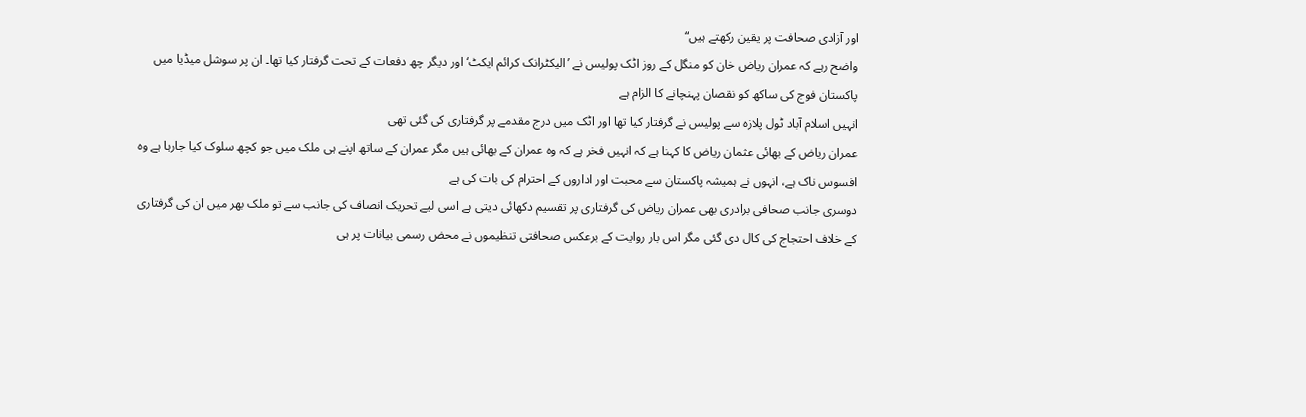اور آزادی صحافت پر یقین رکھتے ہیں“
واضح رہے کہ عمران ریاض خان کو منگل کے روز اٹک پولیس نے ’الیکٹرانک کرائم ایکٹ‘ اور دیگر چھ دفعات کے تحت گرفتار کیا تھا۔ ان پر سوشل میڈیا میں پاکستان فوج کی ساکھ کو نقصان پہنچانے کا الزام ہے
انہیں اسلام آباد ٹول پلازہ سے پولیس نے گرفتار کیا تھا اور اٹک میں درج مقدمے پر گرفتاری کی گئی تھی
عمران ریاض کے بھائی عثمان ریاض کا کہنا ہے کہ انہیں فخر ہے کہ وہ عمران کے بھائی ہیں مگر عمران کے ساتھ اپنے ہی ملک میں جو کچھ سلوک کیا جارہا ہے وہ افسوس ناک ہے، انہوں نے ہمیشہ پاکستان سے محبت اور اداروں کے احترام کی بات کی ہے
دوسری جانب صحافی برادری بھی عمران ریاض کی گرفتاری پر تقسیم دکھائی دیتی ہے اسی لیے تحریک انصاف کی جانب سے تو ملک بھر میں ان کی گرفتاری کے خلاف احتجاج کی کال دی گئی مگر اس بار روایت کے برعکس صحافتی تنظیموں نے محض رسمی بیانات پر ہی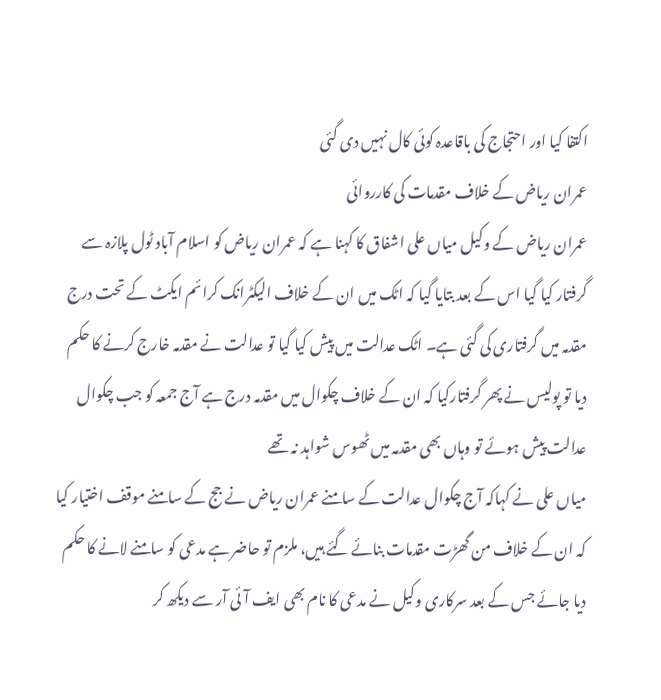اکتفا کیا اور احتجاج کی باقاعدہ کوئی کال نہیں دی گئی
عمران ریاض کے خلاف مقدمات کی کارروائی
عمران ریاض کے وکیل میاں علی اشفاق کا کہنا ہے کہ عمران ریاض کو اسلام آباد ٹول پلازہ سے گرفتار کیا گیا اس کے بعد بتایا گیا کہ اٹک میں ان کے خلاف الیکٹرانک کرائم ایکٹ کے تحت درج مقدمہ میں گرفتاری کی گئی ہے۔ اٹک عدالت میں پیش کیا گیا تو عدالت نے مقدمہ خارج کرنے کا حکم دیا تو پولیس نے پھر گرفتارکیا کہ ان کے خلاف چکوال میں مقدمہ درج ہے آج جمعہ کو جب چکوال عدالت پیش ہوئے تو وہاں بھی مقدمہ میں ٹھوس شواہد نہ تھے
میاں علی نے کہاکہ آج چکوال عدالت کے سامنے عمران ریاض نے جج کے سامنے موقف اختیار کیا کہ ان کے خلاف من گھڑت مقدمات بنائے گئے ہیں، ملزم تو حاضر ہے مدعی کو سامنے لانے کا حکم دیا جائے جس کے بعد سرکاری وکیل نے مدعی کا نام بھی ایف آئی آر سے دیکھ کر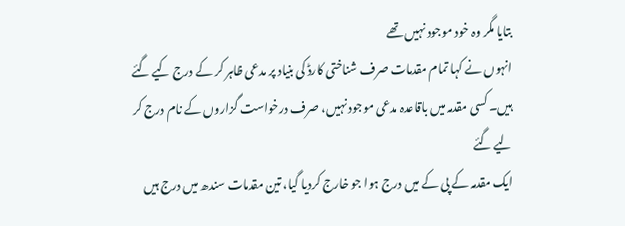بتایا مگر وہ خود موجود نہیں تھے
انہوں نے کہا تمام مقدمات صرف شناختی کارڈ کی بنیاد پر مدعی ظاہر کر کے درج کیے گئے ہیں۔ کسی مقدمہ میں باقاعدہ مدعی موجود نہیں، صرف درخواست گزاروں کے نام درج کر لیے گئے
ایک مقدمہ کے پی کے میں درج ہوا جو خارج کردیا گیا، تین مقدمات سندھ میں درج ہیں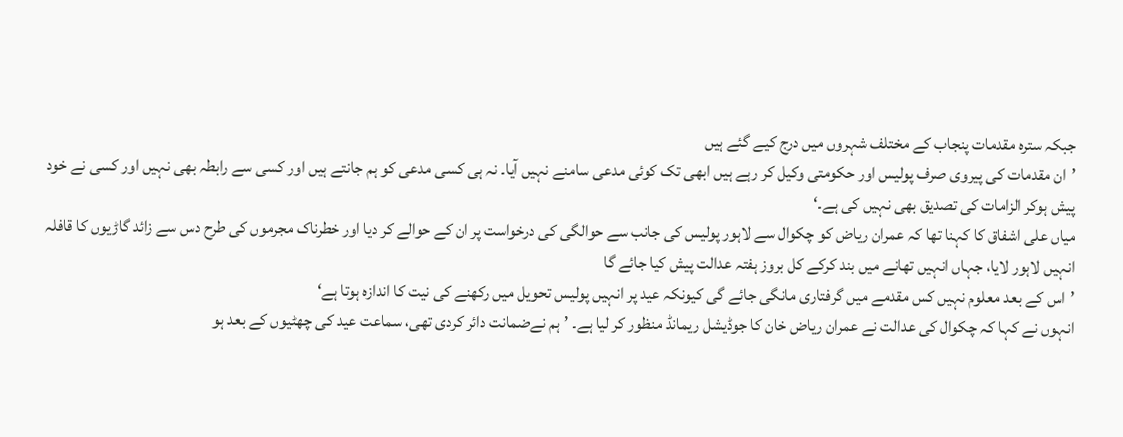جبکہ سترہ مقدمات پنجاب کے مختلف شہروں میں درج کیے گئے ہیں
’ان مقدمات کی پیروی صرف پولیس اور حکومتی وکیل کر رہے ہیں ابھی تک کوئی مدعی سامنے نہیں آیا۔ نہ ہی کسی مدعی کو ہم جانتے ہیں اور کسی سے رابطہ بھی نہیں اور کسی نے خود پیش ہوکر الزامات کی تصدیق بھی نہیں کی ہے۔‘
میاں علی اشفاق کا کہنا تھا کہ عمران ریاض کو چکوال سے لاہور پولیس کی جانب سے حوالگی کی درخواست پر ان کے حوالے کر دیا اور خطرناک مجرموں کی طرح دس سے زائد گاڑیوں کا قافلہ انہیں لاہور لایا، جہاں انہیں تھانے میں بند کرکے کل بروز ہفتہ عدالت پیش کیا جائے گا
’اس کے بعد معلوم نہیں کس مقدمے میں گرفتاری مانگی جائے گی کیونکہ عید پر انہیں پولیس تحویل میں رکھنے کی نیت کا اندازہ ہوتا ہے‘
انہوں نے کہا کہ چکوال کی عدالت نے عمران ریاض خان کا جوڈیشل ریمانڈ منظور کر لیا ہے۔ ’ہم نےضمانت دائر کردی تھی، سماعت عید کی چھٹیوں کے بعد ہو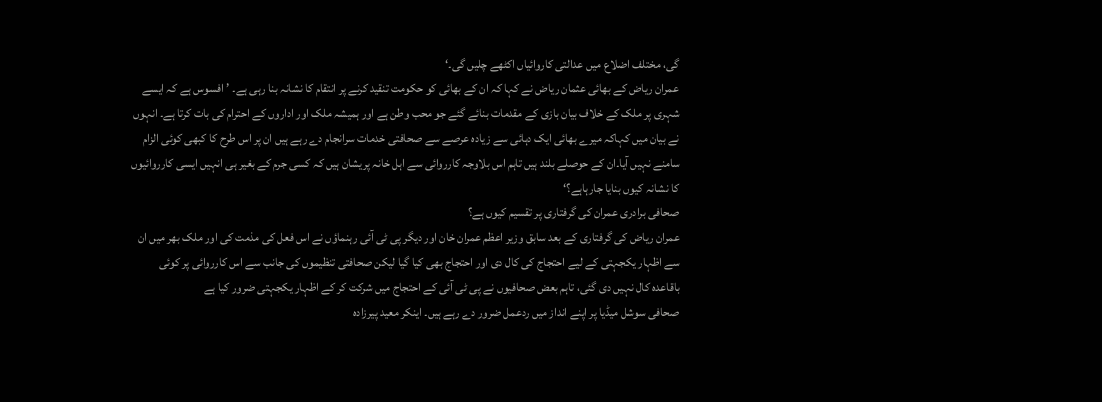گی، مختلف اضلاع میں عدالتی کاروائیاں اکٹھے چلیں گی۔‘
عمران ریاض کے بھائی عثمان ریاض نے کہا کہ ان کے بھائی کو حکومت تنقید کرنے پر انتقام کا نشانہ بنا رہی ہے۔ ’افسوس ہے کہ ایسے شہری پر ملک کے خلاف بیان بازی کے مقدمات بنائے گئے جو محب وطن ہے اور ہمیشہ ملک اور اداروں کے احترام کی بات کرتا ہے۔ انہوں نے بیان میں کہاکہ میرے بھائی ایک دہائی سے زیادہ عرصے سے صحافتی خدمات سرانجام دے رہے ہیں ان پر اس طرح کا کبھی کوئی الزام سامنے نہیں آیا۔ان کے حوصلے بلند ہیں تاہم اس بلاوجہ کارروائی سے اہل خانہ پریشان ہیں کہ کسی جرم کے بغیر ہی انہیں ایسی کارروائیوں کا نشانہ کیوں بنایا جارہاہے؟‘
صحافی برادری عمران کی گرفتاری پر تقسیم کیوں ہے؟
عمران ریاض کی گرفتاری کے بعد سابق وزیر اعظم عمران خان اور دیگر پی ٹی آئی رہنماؤں نے اس فعل کی مذمت کی اور ملک بھر میں ان سے اظہار یکجہتی کے لیے احتجاج کی کال دی اور احتجاج بھی کیا گیا لیکن صحافتی تنظیموں کی جانب سے اس کارروائی پر کوئی باقاعدہ کال نہیں دی گئی، تاہم بعض صحافیوں نے پی ٹی آئی کے احتجاج میں شرکت کر کے اظہار یکجہتی ضرور کیا ہے
صحافی سوشل میڈیا پر اپنے انداز میں ردعمل ضرور دے رہے ہیں۔ اینکر معید پیرزادہ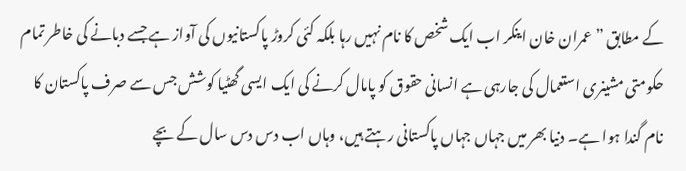کے مطابق ”عمران خان اینکر اب ایک شخص کا نام نہیں رہا بلکہ کئی کروڑ پاکستانیوں کی آواز ہے جسے دبانے کی خاطر تمام حکومتی مشینری استعمال کی جارہی ہے انسانی حقوق کو پامال کرنے کی ایک ایسی گھٹیا کوشش جس سے صرف پاکستان کا نام گندا ہوا ہے۔ دنیا بھر میں جہاں جہاں پاکستانی رہتے ہیں، وہاں اب دس دس سال کے بچے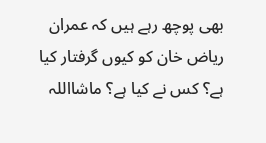بھی پوچھ رہے ہیں کہ عمران ریاض خان کو کیوں گرفتار کیا ہے؟ کس نے کیا ہے؟ ماشااللہ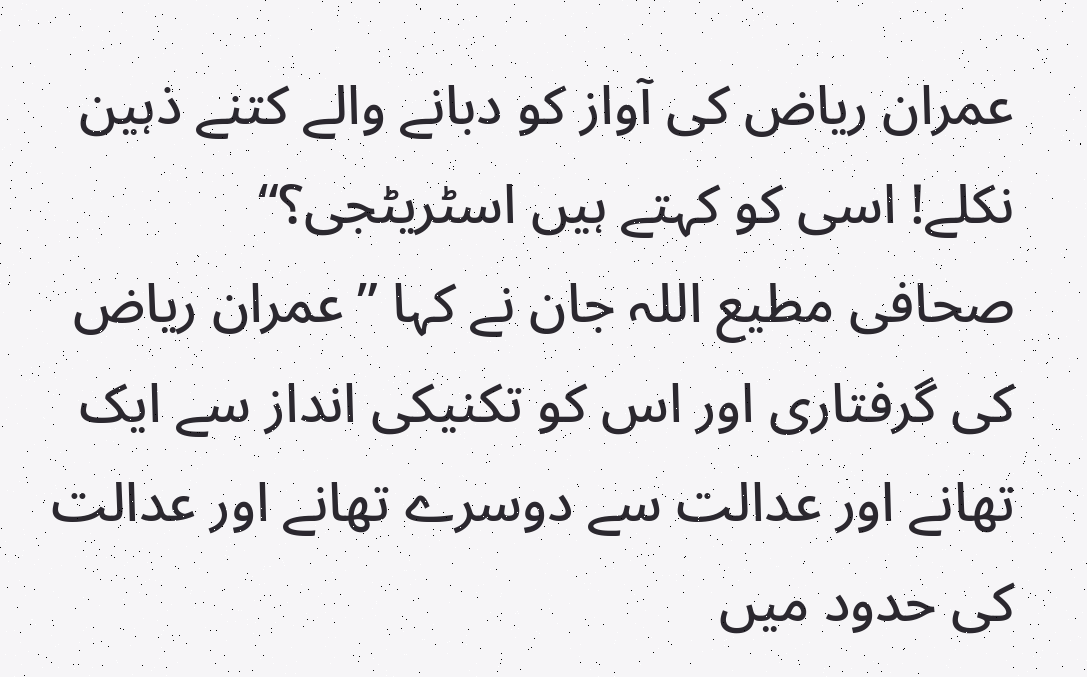عمران ریاض کی آواز کو دبانے والے کتنے ذہین نکلے! اسی کو کہتے ہیں اسٹریٹجی؟“
صحافی مطیع اللہ جان نے کہا ”عمران ریاض کی گرفتاری اور اس کو تکنیکی انداز سے ایک تھانے اور عدالت سے دوسرے تھانے اور عدالت کی حدود میں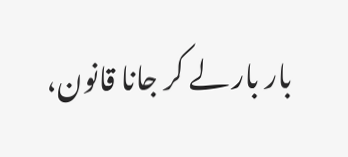بار بار لے کر جانا قانون،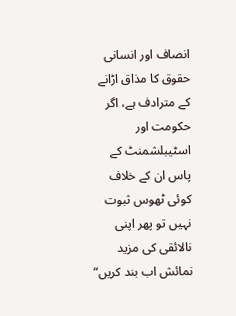انصاف اور انسانی حقوق کا مذاق اڑانے کے مترادف ہے، اگر حکومت اور اسٹیبلشمنٹ کے پاس ان کے خلاف کوئی ٹھوس ثبوت نہیں تو پھر اپنی نالائقی کی مزید نمائش اب بند کریں“